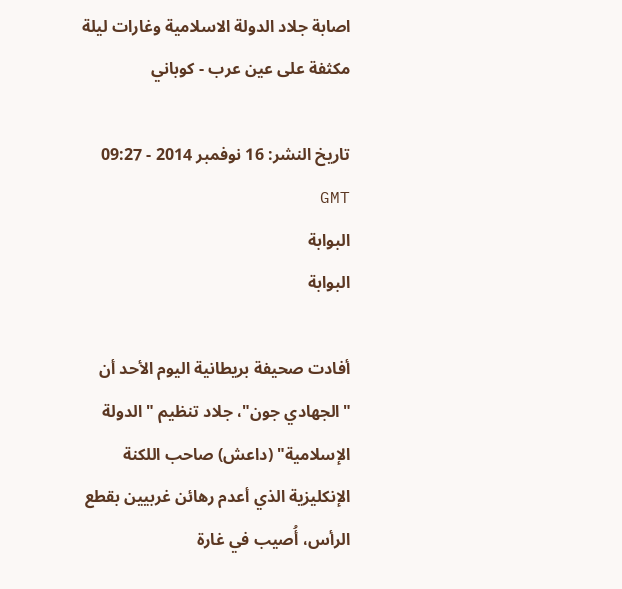اصابة جلاد الدولة الاسلامية وغارات ليلة مكثفة على عين عرب - كوباني

تاريخ النشر: 16 نوفمبر 2014 - 09:27 GMT
البوابة
البوابة

أفادت صحيفة بريطانية اليوم الأحد أن "الجهادي جون"، جلاد تنظيم "الدولة الإسلامية" (داعش) صاحب اللكنة الإنكليزية الذي أعدم رهائن غربيين بقطع الرأس، أُصيب في غارة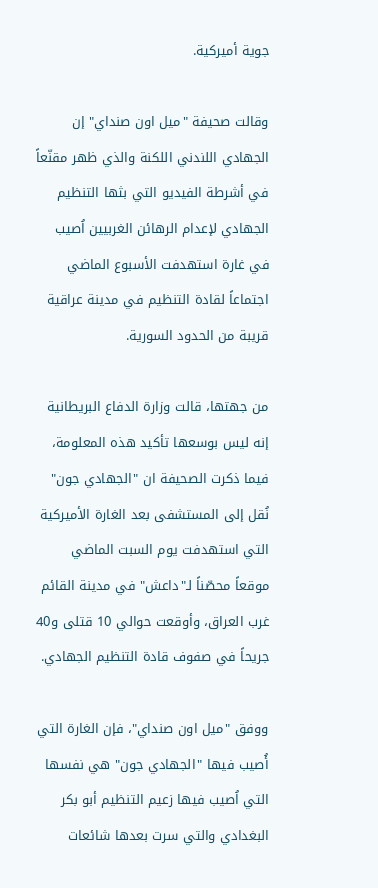جوية أميركية.

وقالت صحيفة "ميل اون صنداي" إن الجهادي اللندني اللكنة والذي ظهر مقنّعاً في أشرطة الفيديو التي بثها التنظيم الجهادي لإعدام الرهائن الغربيين اُصيب في غارة استهدفت الأسبوع الماضي اجتماعاً لقادة التنظيم في مدينة عراقية قريبة من الحدود السورية.

من جهتها، قالت وزارة الدفاع البريطانية إنه ليس بوسعها تأكيد هذه المعلومة، فيما ذكرت الصحيفة ان "الجهادي جون" نُقل إلى المستشفى بعد الغارة الأميركية التي استهدفت يوم السبت الماضي موقعاً محصّناً لـ"داعش" في مدينة القائم غرب العراق، وأوقعت حوالي 10 قتلى و40 جريحاً في صفوف قادة التنظيم الجهادي.

ووفق "ميل اون صنداي"، فإن الغارة التي أُصيب فيها "الجهادي جون" هي نفسها التي اُصيب فيها زعيم التنظيم أبو بكر البغدادي والتي سرت بعدها شائعات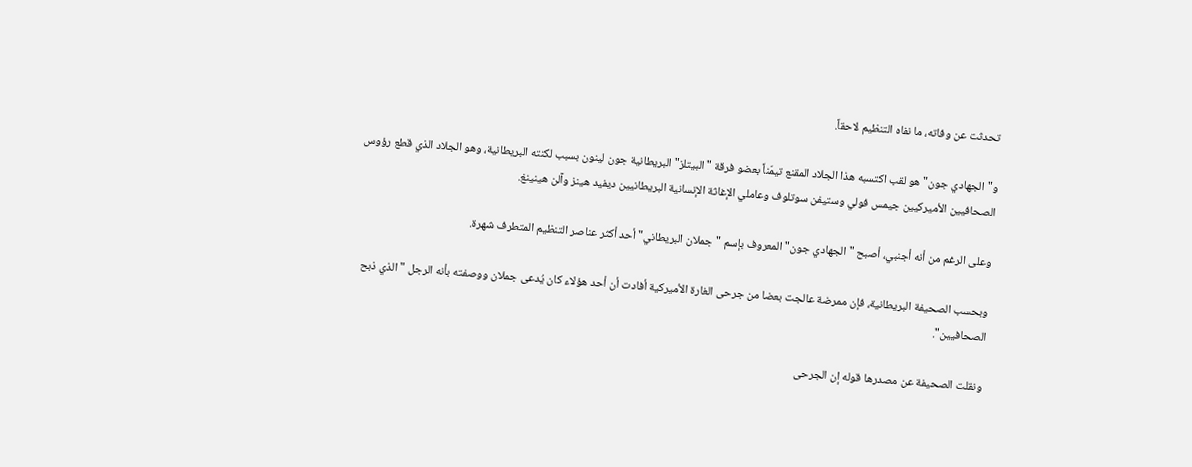تحدثت عن وفاته، ما نفاه التنظيم لاحقاً.

و"الجهادي جون" هو لقب اكتسبه هذا الجلاد المقنع تيمّناً بعضو فرقة "البيتلز" البريطانية جون لينون بسبب لكنته البريطانية، وهو الجلاد الذي قطع رؤوس الصحافيين الأميركيين جيمس فولي وستيفن سوتلوف وعاملي الإغاثة الإنسانية البريطانيين ديفيد هينز وآلن هينينغ.

وعلى الرغم من أنه أجنبي، أصبح "الجهادي جون" المعروف بإسم "جملان البريطاني" أحد أكثر عناصر التنظيم المتطرف شهرة.

وبحسب الصحيفة البريطانية، فإن ممرضة عالجت بعضا من جرحى الغارة الأميركية أفادت أن أحد هؤلاء كان يُدعى جملان ووصفته بأنه الرجل "الذي ذبح الصحافيين".

ونقلت الصحيفة عن مصدرها قوله إن الجرحى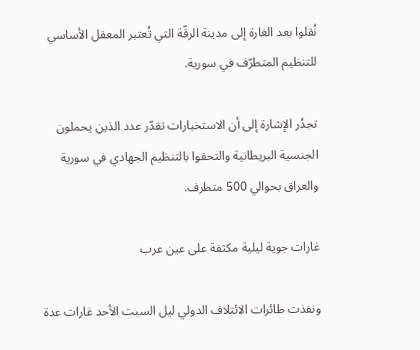نُقلوا بعد الغارة إلى مدينة الرقّة التي تُعتبر المعقل الأساسي للتنظيم المتطرّف في سورية.

تجدُر الإشارة إلى أن الاستخبارات تقدّر عدد الذين يحملون الجنسية البريطانية والتحقوا بالتنظيم الجهادي في سورية والعراق بحوالي 500 متطرف.

غارات جوية ليلية مكثفة على عين عرب

ونفذت طائرات الائتلاف الدولي ليل السبت الأحد غارات عدة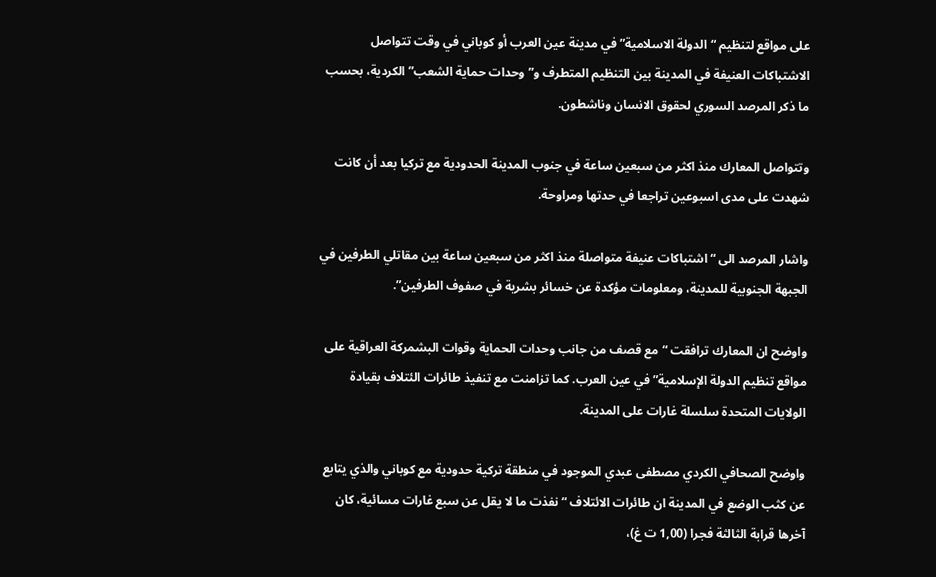على مواقع لتنظيم “الدولة الاسلامية” في مدينة عين العرب أو كوباني في وقت تتواصل الاشتباكات العنيفة في المدينة بين التنظيم المتطرف و”وحدات حماية الشعب” الكردية، بحسب ما ذكر المرصد السوري لحقوق الانسان وناشطون.

وتتواصل المعارك منذ اكثر من سبعين ساعة في جنوب المدينة الحدودية مع تركيا بعد أن كانت شهدت على مدى اسبوعين تراجعا في حدتها ومراوحة.

واشار المرصد الى “اشتباكات عنيفة متواصلة منذ اكثر من سبعين ساعة بين مقاتلي الطرفين في الجبهة الجنوبية للمدينة، ومعلومات مؤكدة عن خسائر بشرية في صفوف الطرفين”.

واوضح ان المعارك ترافقت “مع قصف من جانب وحدات الحماية وقوات البشمركة العراقية على مواقع تنظيم الدولة الإسلامية” في عين العرب. كما تزامنت مع تنفيذ طائرات الئتلاف بقيادة الولايات المتحدة سلسلة غارات على المدينة.

واوضح الصحافي الكردي مصطفى عبدي الموجود في منطقة تركية حدودية مع كوباني والذي يتابع عن كثب الوضع في المدينة ان طائرات الائتلاف “نفذت ما لا يقل عن سبع غارات مسائية، كان آخرها قرابة الثالثة فجرا (1,00 ت غ)،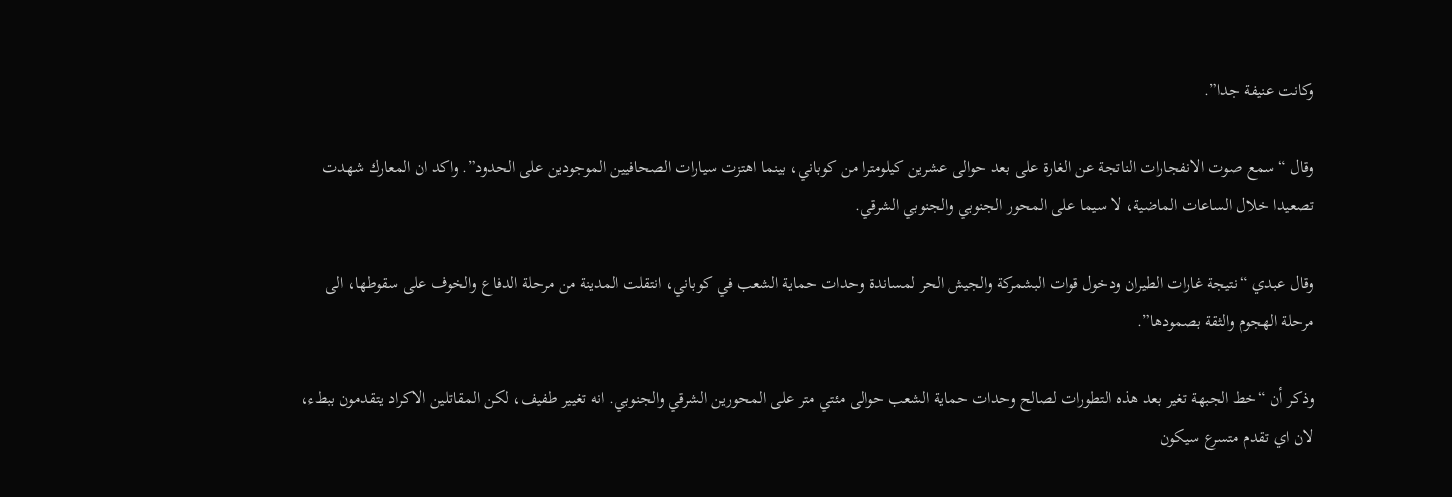وكانت عنيفة جدا”.

وقال “سمع صوت الانفجارات الناتجة عن الغارة على بعد حوالى عشرين كيلومترا من كوباني، بينما اهتزت سيارات الصحافيين الموجودين على الحدود”. واكد ان المعارك شهدت تصعيدا خلال الساعات الماضية، لا سيما على المحور الجنوبي والجنوبي الشرقي.

وقال عبدي “نتيجة غارات الطيران ودخول قوات البشمركة والجيش الحر لمساندة وحدات حماية الشعب في كوباني، انتقلت المدينة من مرحلة الدفاع والخوف على سقوطها، الى مرحلة الهجوم والثقة بصمودها”.

وذكر أن “خط الجبهة تغير بعد هذه التطورات لصالح وحدات حماية الشعب حوالى مئتي متر على المحورين الشرقي والجنوبي. انه تغيير طفيف، لكن المقاتلين الاكراد يتقدمون ببطء، لان اي تقدم متسرع سيكون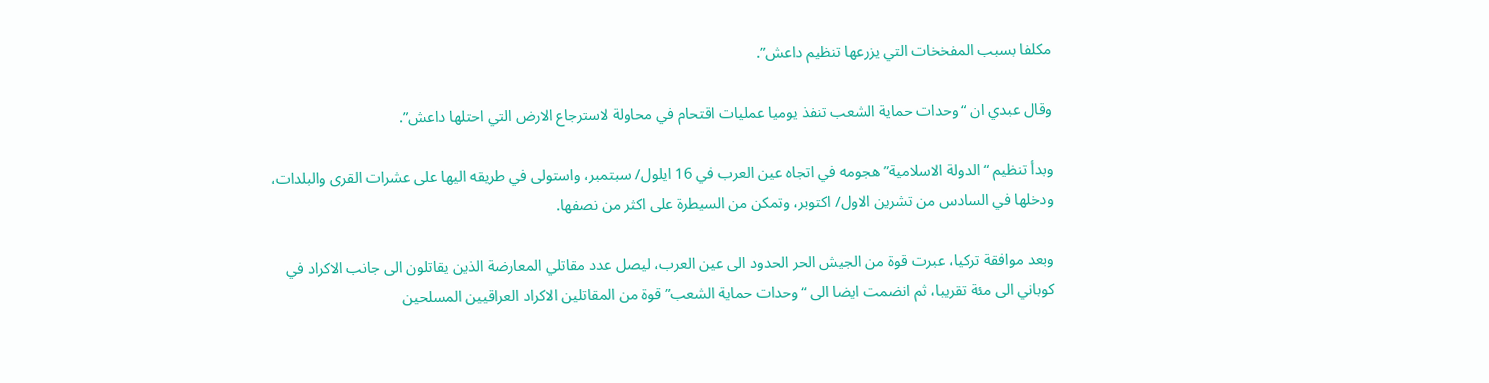مكلفا بسبب المفخخات التي يزرعها تنظيم داعش”.

وقال عبدي ان “وحدات حماية الشعب تنفذ يوميا عمليات اقتحام في محاولة لاسترجاع الارض التي احتلها داعش”.

وبدأ تنظيم “الدولة الاسلامية” هجومه في اتجاه عين العرب في 16 ايلول/ سبتمبر، واستولى في طريقه اليها على عشرات القرى والبلدات، ودخلها في السادس من تشرين الاول/ اكتوبر، وتمكن من السيطرة على اكثر من نصفها.

وبعد موافقة تركيا، عبرت قوة من الجيش الحر الحدود الى عين العرب، ليصل عدد مقاتلي المعارضة الذين يقاتلون الى جانب الاكراد في كوباني الى مئة تقريبا، ثم انضمت ايضا الى “وحدات حماية الشعب” قوة من المقاتلين الاكراد العراقيين المسلحين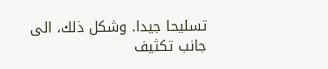تسليحا جيدا. وشكل ذلك، الى جانب تكثيف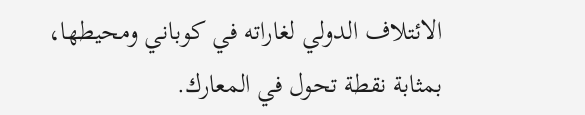الائتلاف الدولي لغاراته في كوباني ومحيطها، بمثابة نقطة تحول في المعارك.